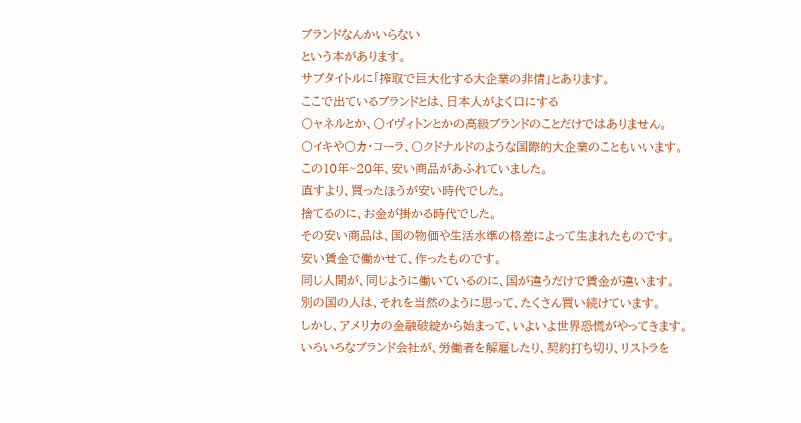ブランドなんかいらない
という本があります。
サブタイトルに「搾取で巨大化する大企業の非情」とあります。
ここで出ているブランドとは、日本人がよく口にする
〇ャネルとか、〇イヴィトンとかの高級ブランドのことだけではありません。
〇イキや〇カ・コーラ、〇クドナルドのような国際的大企業のこともいいます。
この10年~20年、安い商品があふれていました。
直すより、買ったほうが安い時代でした。
捨てるのに、お金が掛かる時代でした。
その安い商品は、国の物価や生活水準の格差によって生まれたものです。
安い賃金で働かせて、作ったものです。
同じ人間が、同じように働いているのに、国が違うだけで賃金が違います。
別の国の人は、それを当然のように思って、たくさん買い続けています。
しかし、アメリカの金融破綻から始まって、いよいよ世界恐慌がやってきます。
いろいろなブランド会社が、労働者を解雇したり、契約打ち切り、リストラを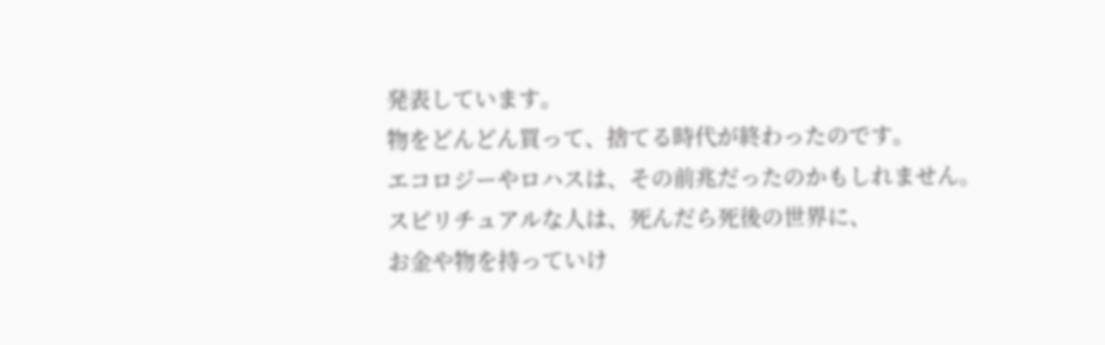発表しています。
物をどんどん買って、捨てる時代が終わったのです。
エコロジーやロハスは、その前兆だったのかもしれません。
スピリチュアルな人は、死んだら死後の世界に、
お金や物を持っていけ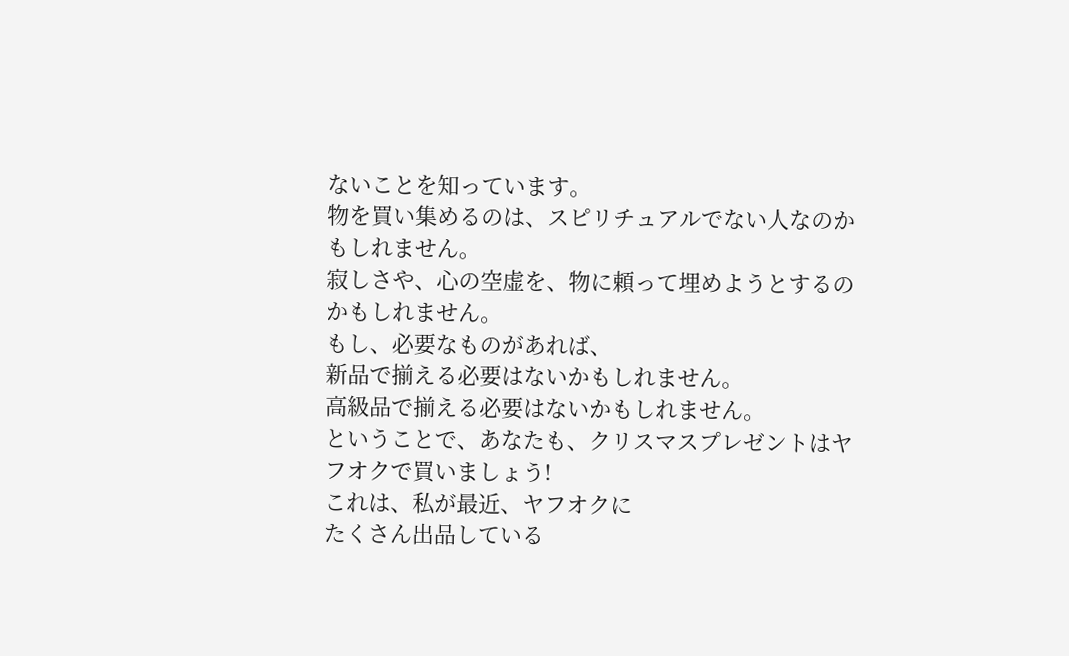ないことを知っています。
物を買い集めるのは、スピリチュアルでない人なのかもしれません。
寂しさや、心の空虚を、物に頼って埋めようとするのかもしれません。
もし、必要なものがあれば、
新品で揃える必要はないかもしれません。
高級品で揃える必要はないかもしれません。
ということで、あなたも、クリスマスプレゼントはヤフオクで買いましょう!
これは、私が最近、ヤフオクに
たくさん出品している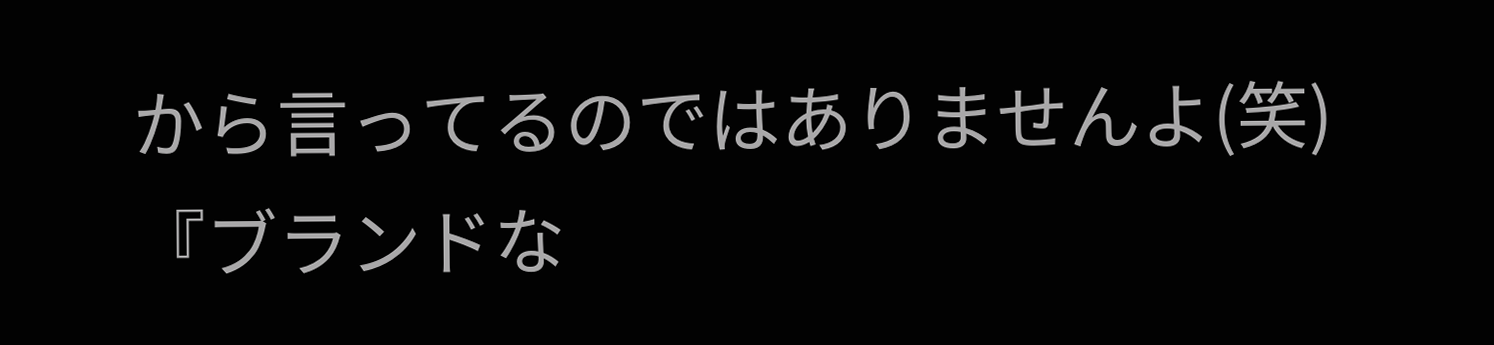から言ってるのではありませんよ(笑)
『ブランドな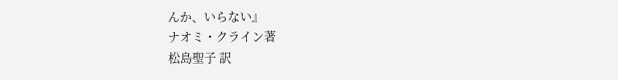んか、いらない』
ナオミ・クライン著
松島聖子 訳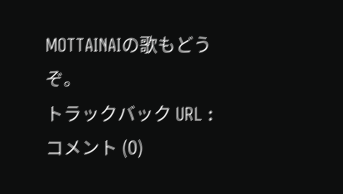MOTTAINAIの歌もどうぞ。
トラックバック URL :
コメント (0)